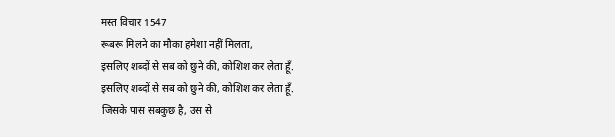मस्त विचार 1547
रूबरू मिलने का मौका हमेशा नहीं मिलता,
इसलिए शब्दों से सब को छुने की, कोशिश कर लेता हूँ.
इसलिए शब्दों से सब को छुने की, कोशिश कर लेता हूँ.
जिसके पास सबकुछ है, उस से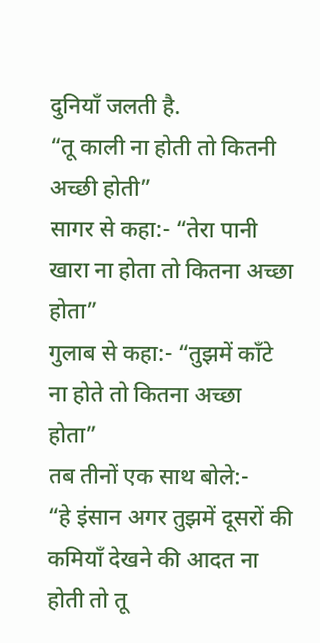दुनियाँ जलती है.
“तू काली ना होती तो कितनी अच्छी होती”
सागर से कहा:- “तेरा पानी खारा ना होता तो कितना अच्छा होता”
गुलाब से कहा:- “तुझमें काँटे ना होते तो कितना अच्छा होता”
तब तीनों एक साथ बोले:-
“हे इंसान अगर तुझमें दूसरों की कमियाँ देखने की आदत ना होती तो तू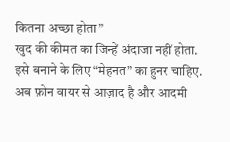कितना अच्छा होता”
खुद की कीमत का जिन्हें अंदाजा नहीं होता.
इसे बनाने के लिए “मेहनत” का हुनर चाहिए.
अब फ़ोन वायर से आज़ाद है और आदमी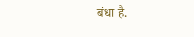बंधा है.